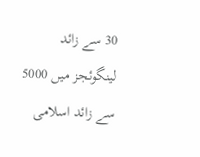30 سے زائد لینگوئجز میں 5000 سے زائد اسلامی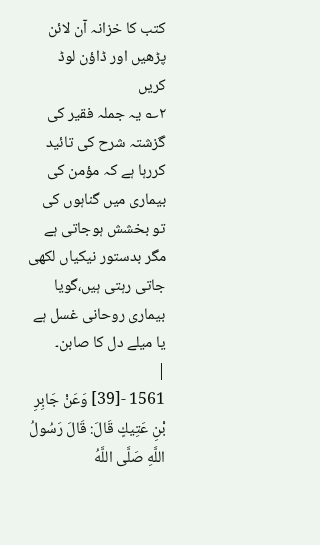کتب کا خزانہ آن لائن پڑھیں اور ڈاؤن لوڈ کریں
۲؎ یہ جملہ فقیر کی گزشتہ شرح کی تائید کررہا ہے کہ مؤمن کی بیماری میں گناہوں کی تو بخشش ہوجاتی ہے مگر بدستور نیکیاں لکھی جاتی رہتی ہیں،گویا بیماری روحانی غسل ہے یا میلے دل کا صابن۔
|
1561 -[39] وَعَنْ جَابِرِ بْنِ عَتِيكٍ قَالَ: قَالَ رَسُولُ اللَّهِ صَلَّى اللَّهُ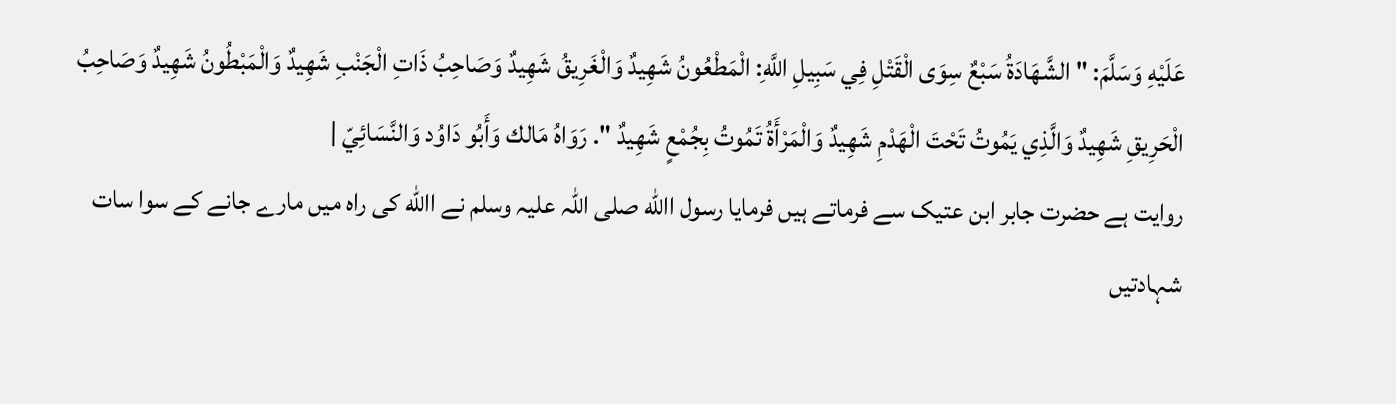عَلَيْهِ وَسَلَّمَ: " الشَّهَادَةُ سَبْعٌ سِوَى الْقَتْلِ فِي سَبِيلِ اللَّهِ: الْمَطْعُونُ شَهِيدٌ وَالْغَرِيقُ شَهِيدٌ وَصَاحِبُ ذَاتِ الْجَنْبِ شَهِيدٌ وَالْمَبْطُونُ شَهِيدٌ وَصَاحِبُ الْحَرِيقِ شَهِيدٌ وَالَّذِي يَمُوتُ تَحْتَ الْهَدْمِ شَهِيدٌ وَالْمَرْأَةُ تَمُوتُ بِجُمْعٍ شَهِيدٌ ". رَوَاهُ مَالك وَأَبُو دَاوُد وَالنَّسَائِيّ |
روایت ہے حضرت جابر ابن عتیک سے فرماتے ہیں فرمایا رسول االله صلی اللہ علیہ وسلم نے االله کی راہ میں مارے جانے کے سوا سات شہادتیں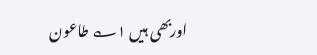اوربھی ہیں ۱؎ طاعون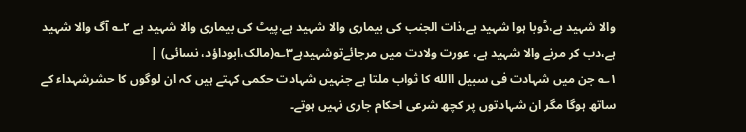والا شہید ہے،ڈوبا ہوا شہید ہے،ذات الجنب کی بیماری والا شہید ہے،پیٹ کی بیماری والا شہید ہے ۲؎ آگ والا شہید ہے،دب کر مرنے والا شہید ہے، عورت ولادت میں مرجائےتوشہیدہے۳؎(مالک،ابوداؤد، نسائی) |
۱؎ جن میں شہادت فی سبیل االله کا ثواب ملتا ہے جنہیں شہادت حکمی کہتے ہیں کہ ان لوگوں کا حشرشہداء کے ساتھ ہوگا مگر ان شہادتوں پر کچھ شرعی احکام جاری نہیں ہوتے۔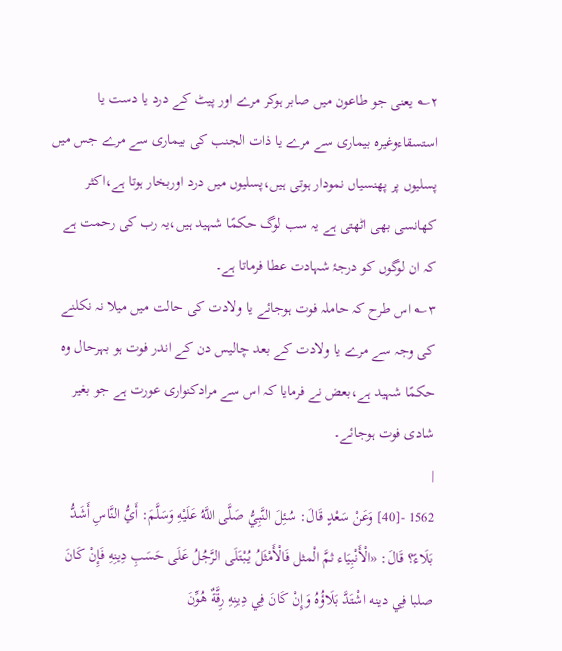۲؎ یعنی جو طاعون میں صابر ہوکر مرے اور پیٹ کے درد یا دست یا استسقاءوغیرہ بیماری سے مرے یا ذات الجنب کی بیماری سے مرے جس میں پسلیوں پر پھنسیاں نمودار ہوتی ہیں،پسلیوں میں درد اوربخار ہوتا ہے،اکثر کھانسی بھی اٹھتی ہے یہ سب لوگ حکمًا شہید ہیں،یہ رب کی رحمت ہے کہ ان لوگوں کو درجۂ شہادت عطا فرماتا ہے۔
۳؎ اس طرح کہ حاملہ فوت ہوجائے یا ولادت کی حالت میں میلا نہ نکلنے کی وجہ سے مرے یا ولادت کے بعد چالیس دن کے اندر فوت ہو بہرحال وہ حکمًا شہید ہے،بعض نے فرمایا کہ اس سے مرادکنواری عورت ہے جو بغیر شادی فوت ہوجائے۔
|
1562 -[40] وَعَنْ سَعْدٍ قَالَ: سُئِلَ النَّبِيُّ صَلَّى اللَّهُ عَلَيْهِ وَسَلَّمَ: أَيُّ النَّاسِ أَشَدُّ بَلَاءً؟ قَالَ: «الْأَنْبِيَاء ثمَّ الْمثل فَالْأَمْثَلُ يُبْتَلَى الرَّجُلُ عَلَى حَسَبِ دِينِهِ فَإِنْ كَانَ صلبا فِي دينه اشْتَدَّ بَلَاؤُهُ وَإِنْ كَانَ فِي دِينِهِ رِقَّةٌ هُوِّنَ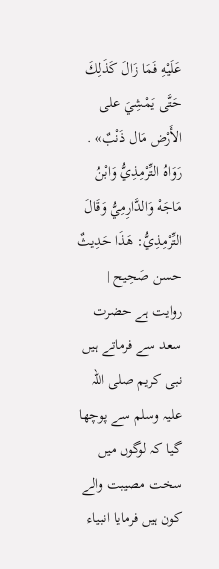عَلَيْهِ فَمَا زَالَ كَذَلِكَ حَتَّى يَمْشِيَ على الأَرْض مَال ذَنْبٌ» . رَوَاهُ التِّرْمِذِيُّ وَابْنُ مَاجَهْ وَالدَّارِمِيُّ وَقَالَ التِّرْمِذِيُّ: هَذَا حَدِيثٌ حسن صَحِيح |
روایت ہے حضرت سعد سے فرماتے ہیں نبی کریم صلی اللہ علیہ وسلم سے پوچھا گیا کہ لوگوں میں سخت مصیبت والے کون ہیں فرمایا انبیاء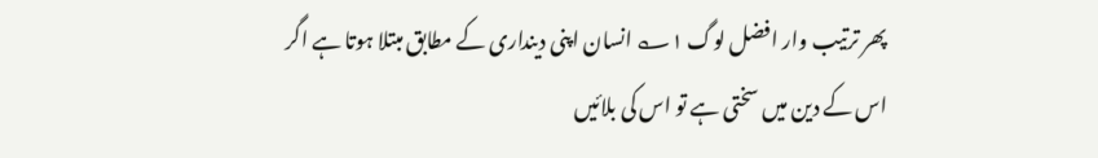پھر ترتیب وار افضل لوگ ۱؎ انسان اپنی دینداری کے مطابق مبتلا ہوتا ہے اگر اس کے دین میں سختی ہے تو اس کی بلائیں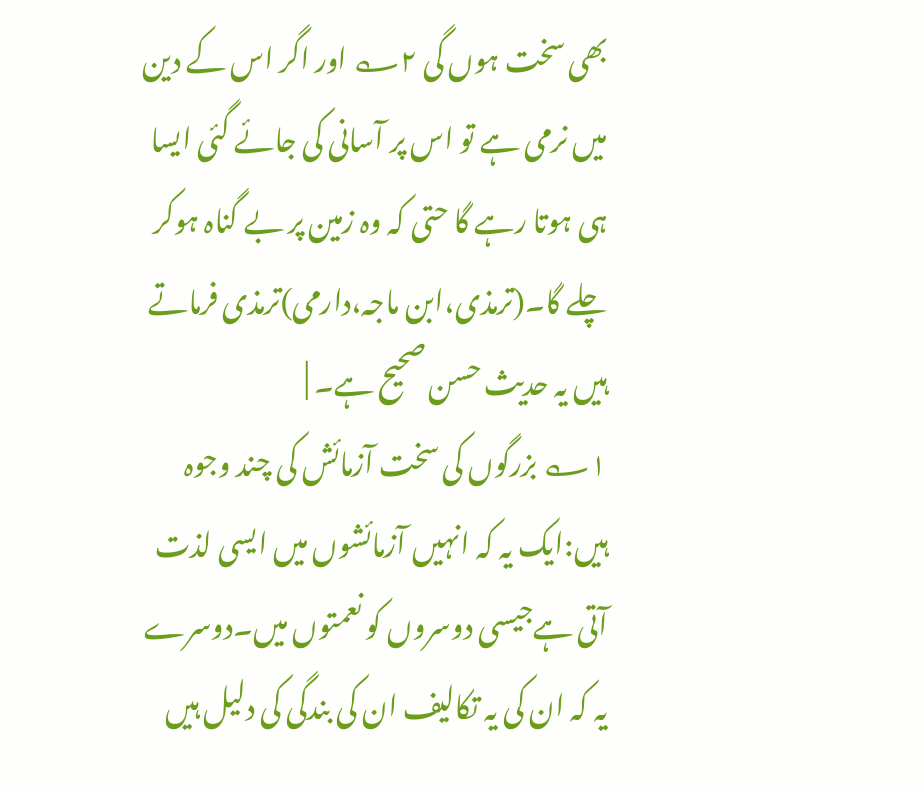بھی سخت ہوں گی ۲؎ اور اگر اس کے دین میں نرمی ہے تو اس پر آسانی کی جائے گئی ایسا ہی ہوتا رہے گا حتی کہ وہ زمین پر بے گناہ ہوکر چلے گا۔(ترمذی،ابن ماجہ،دارمی)ترمذی فرماتے ہیں یہ حدیث حسن صحیح ہے۔ |
۱؎ بزرگوں کی سخت آزمائش کی چند وجوہ ہیں:ایک یہ کہ انہیں آزمائشوں میں ایسی لذت آتی ہےجیسی دوسروں کو نعمتوں میں۔دوسرے یہ کہ ان کی یہ تکالیف ان کی بندگی کی دلیل ہیں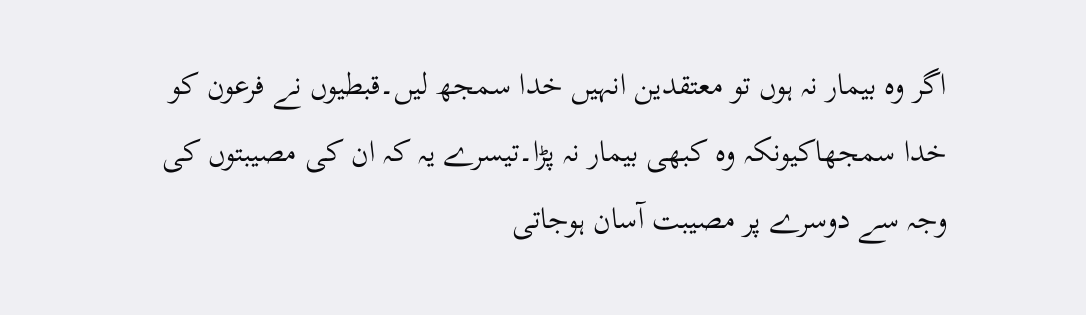اگر وہ بیمار نہ ہوں تو معتقدین انہیں خدا سمجھ لیں۔قبطیوں نے فرعون کو خدا سمجھاکیونکہ وہ کبھی بیمار نہ پڑا۔تیسرے یہ کہ ان کی مصیبتوں کی وجہ سے دوسرے پر مصیبت آسان ہوجاتی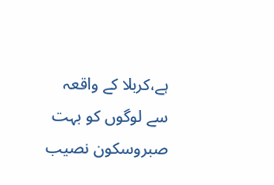ہے،کربلا کے واقعہ سے لوگوں کو بہت صبروسکون نصیب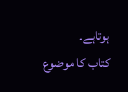ہوتاہے۔
کتاب کا موضوع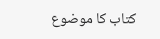کتاب کا موضوع